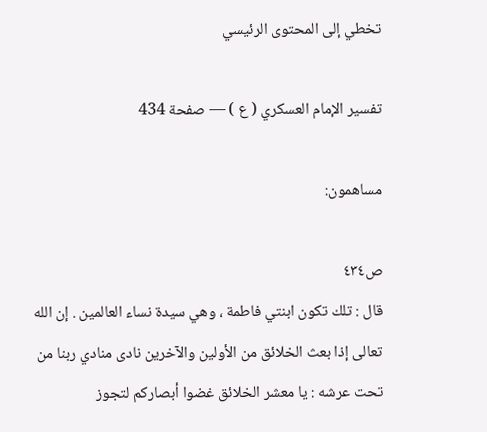تخطي إلى المحتوى الرئيسي

تفسير الإمام العسكري ( ع ) — صفحة 434

مساهمون:

ص٤٣٤
قال : تلك تكون ابنتي فاطمة ، وهي سيدة نساء العالمين . إن الله تعالى إذا بعث الخلائق من الأولين والآخرين نادى منادي ربنا من تحت عرشه : يا معشر الخلائق غضوا أبصاركم لتجوز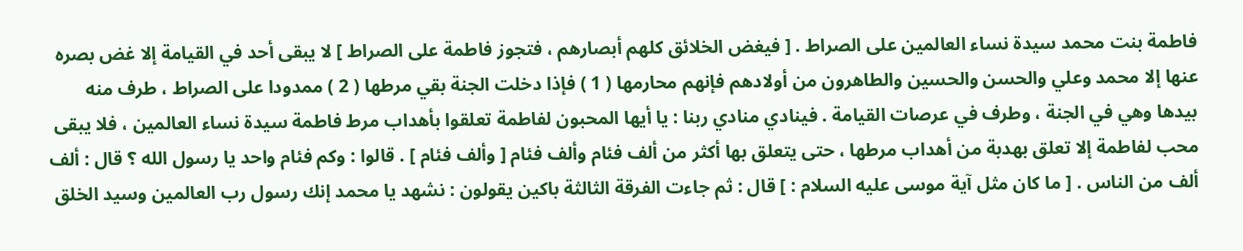فاطمة بنت محمد سيدة نساء العالمين على الصراط . [ فيغض الخلائق كلهم أبصارهم ، فتجوز فاطمة على الصراط ] لا يبقى أحد في القيامة إلا غض بصره عنها إلا محمد وعلي والحسن والحسين والطاهرون من أولادهم فإنهم محارمها ( 1 ) فإذا دخلت الجنة بقي مرطها ( 2 ) ممدودا على الصراط ، طرف منه بيدها وهي في الجنة ، وطرف في عرصات القيامة . فينادي منادي ربنا : يا أيها المحبون لفاطمة تعلقوا بأهداب مرط فاطمة سيدة نساء العالمين ، فلا يبقى محب لفاطمة إلا تعلق بهدبة من أهداب مرطها ، حتى يتعلق بها أكثر من ألف فئام وألف فئام [ وألف فئام ] . قالوا : وكم فئام واحد يا رسول الله ؟ قال : ألف ألف من الناس . [ ما كان مثل آية موسى عليه السلام : ] قال : ثم جاءت الفرقة الثالثة باكين يقولون : نشهد يا محمد إنك رسول رب العالمين وسيد الخلق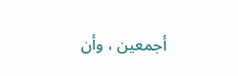أجمعين ، وأن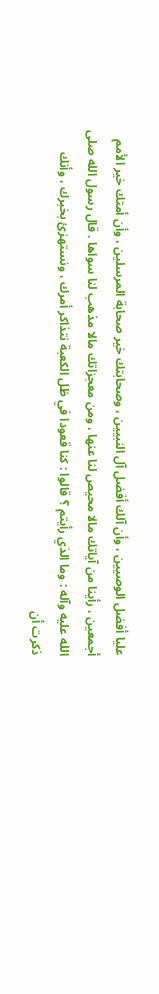عليا أفضل الوصيين ، وأن آلك أفضل آل النبيين ، وصحابتك خير صحابة المرسلين ، وأن أمتك خير الأمم أجمعين ، رأينا من آياتك مالا محيص لنا عنها ، ومن معجزاتك مالا مذهب لنا سواها . قال رسول الله صلى الله عليه وآله : وما الذي رأيتم ؟ قالوا : كنا قعودا في ظل الكعبة نتذاكر أمرك ، ونستهزئ بخبرك ، وأنك ذكرت أن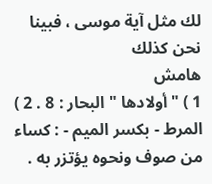لك مثل آية موسى ، فبينا نحن كذلك
هامش
1 ) " أولادها " البحار : 8 . 2 ) المرط - بكسر الميم - : كساء من صوف ونحوه يؤتزر به .